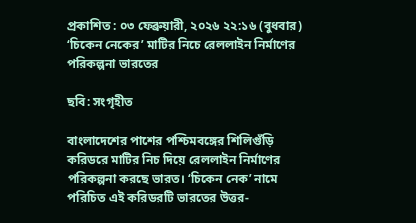প্রকাশিত : ০৩ ফেব্রুয়ারী, ২০২৬ ২২:১৬ (বুধবার)
‘চিকেন নেকের’ মাটির নিচে রেললাইন নির্মাণের পরিকল্পনা ভারতের

ছবি: সংগৃহীত

বাংলাদেশের পাশের পশ্চিমবঙ্গের শিলিগুঁড়ি করিডরে মাটির নিচ দিয়ে রেললাইন নির্মাণের পরিকল্পনা করছে ভারত। ‘চিকেন নেক’ নামে পরিচিত এই করিডরটি ভারতের উত্তর-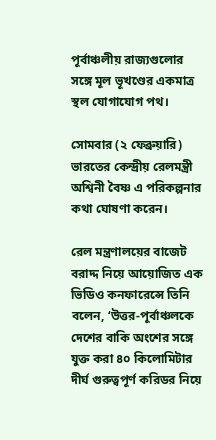পূর্বাঞ্চলীয় রাজ্যগুলোর সঙ্গে মূল ভূখণ্ডের একমাত্র স্থল যোগাযোগ পথ।

সোমবার (২ ফেব্রুয়ারি) ভারতের কেন্দ্রীয় রেলমন্ত্রী অশ্বিনী বৈষ্ণ এ পরিকল্পনার কথা ঘোষণা করেন।

রেল মন্ত্রণালয়ের বাজেট বরাদ্দ নিয়ে আয়োজিত এক ভিডিও কনফারেন্সে তিনি বলেন, ‘উত্তর-পূর্বাঞ্চলকে দেশের বাকি অংশের সঙ্গে যুক্ত করা ৪০ কিলোমিটার দীর্ঘ গুরুত্বপূর্ণ করিডর নিয়ে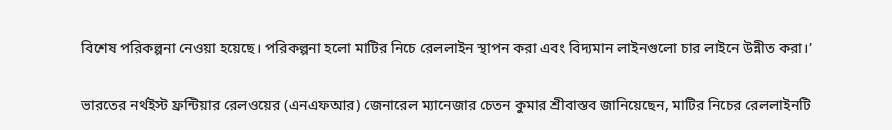বিশেষ পরিকল্পনা নেওয়া হয়েছে। পরিকল্পনা হলো মাটির নিচে রেললাইন স্থাপন করা এবং বিদ্যমান লাইনগুলো চার লাইনে উন্নীত করা।’

ভারতের নর্থইস্ট ফ্রন্টিয়ার রেলওয়ের (এনএফআর) জেনারেল ম্যানেজার চেতন কুমার শ্রীবাস্তব জানিয়েছেন, মাটির নিচের রেললাইনটি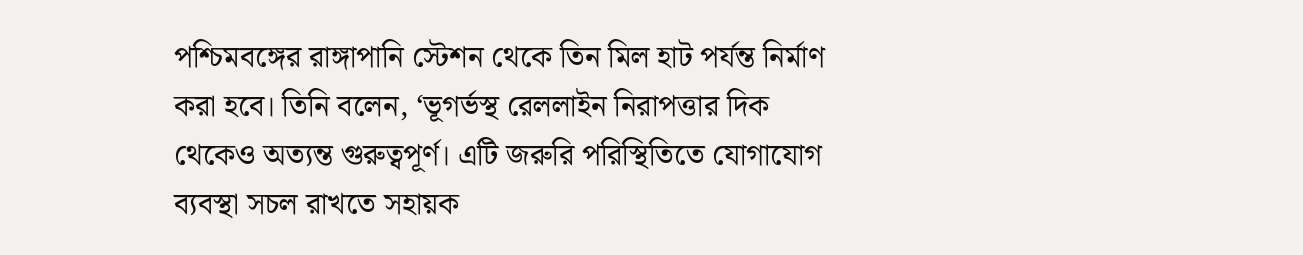পশ্চিমবঙ্গের রাঙ্গাপানি স্টেশন থেকে তিন মিল হাট পর্যন্ত নির্মাণ করা হবে। তিনি বলেন, ‘ভূগর্ভস্থ রেললাইন নিরাপত্তার দিক থেকেও অত্যন্ত গুরুত্বপূর্ণ। এটি জরুরি পরিস্থিতিতে যোগাযোগ ব্যবস্থা সচল রাখতে সহায়ক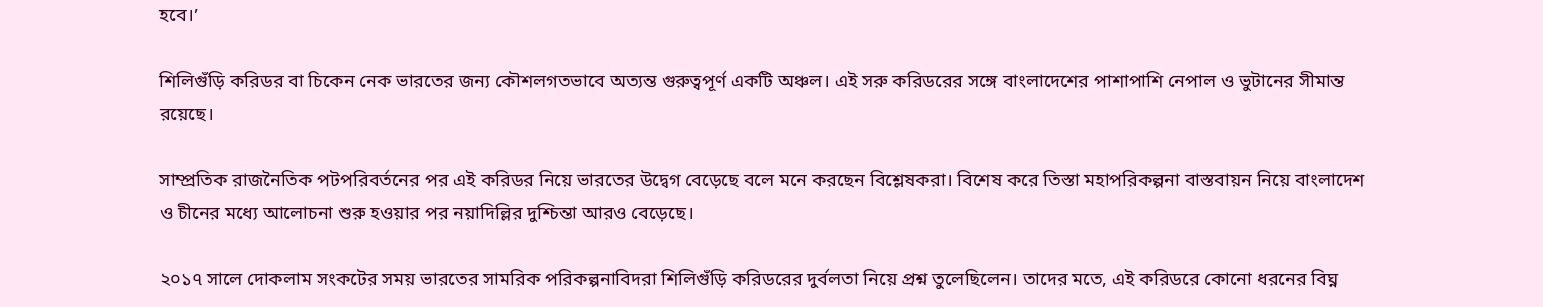হবে।’

শিলিগুঁড়ি করিডর বা চিকেন নেক ভারতের জন্য কৌশলগতভাবে অত্যন্ত গুরুত্বপূর্ণ একটি অঞ্চল। এই সরু করিডরের সঙ্গে বাংলাদেশের পাশাপাশি নেপাল ও ভুটানের সীমান্ত রয়েছে।

সাম্প্রতিক রাজনৈতিক পটপরিবর্তনের পর এই করিডর নিয়ে ভারতের উদ্বেগ বেড়েছে বলে মনে করছেন বিশ্লেষকরা। বিশেষ করে তিস্তা মহাপরিকল্পনা বাস্তবায়ন নিয়ে বাংলাদেশ ও চীনের মধ্যে আলোচনা শুরু হওয়ার পর নয়াদিল্লির দুশ্চিন্তা আরও বেড়েছে।

২০১৭ সালে দোকলাম সংকটের সময় ভারতের সামরিক পরিকল্পনাবিদরা শিলিগুঁড়ি করিডরের দুর্বলতা নিয়ে প্রশ্ন তুলেছিলেন। তাদের মতে, এই করিডরে কোনো ধরনের বিঘ্ন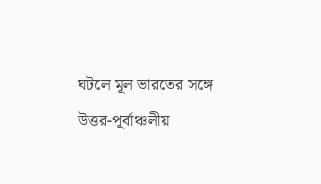ঘটলে মূল ভারতের সঙ্গে উত্তর-পূর্বাঞ্চলীয়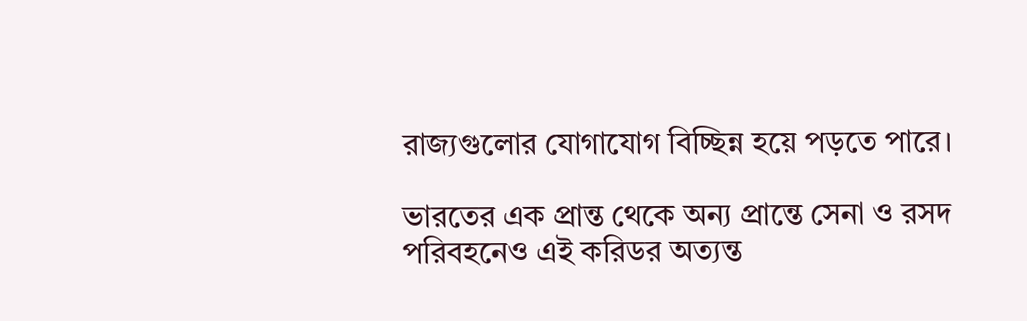রাজ্যগুলোর যোগাযোগ বিচ্ছিন্ন হয়ে পড়তে পারে।

ভারতের এক প্রান্ত থেকে অন্য প্রান্তে সেনা ও রসদ পরিবহনেও এই করিডর অত্যন্ত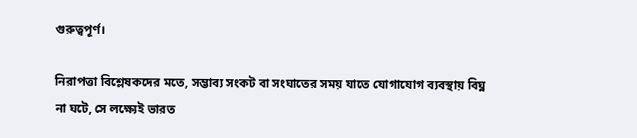গুরুত্বপূর্ণ।

নিরাপত্তা বিশ্লেষকদের মতে, সম্ভাব্য সংকট বা সংঘাতের সময় যাতে যোগাযোগ ব্যবস্থায় বিঘ্ন না ঘটে, সে লক্ষ্যেই ভারত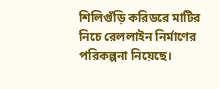শিলিগুঁড়ি করিডরে মাটির নিচে রেললাইন নির্মাণের পরিকল্পনা নিয়েছে।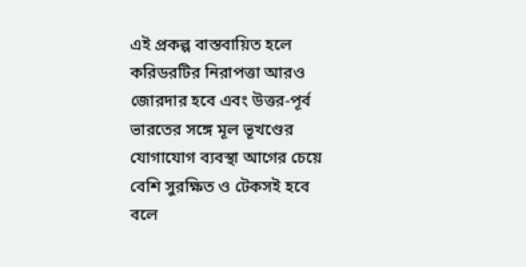এই প্রকল্প বাস্তবায়িত হলে করিডরটির নিরাপত্তা আরও জোরদার হবে এবং উত্তর-পূর্ব ভারতের সঙ্গে মূল ভূখণ্ডের যোগাযোগ ব্যবস্থা আগের চেয়ে বেশি সুরক্ষিত ও টেকসই হবে বলে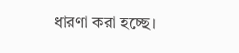ধারণা করা হচ্ছে।